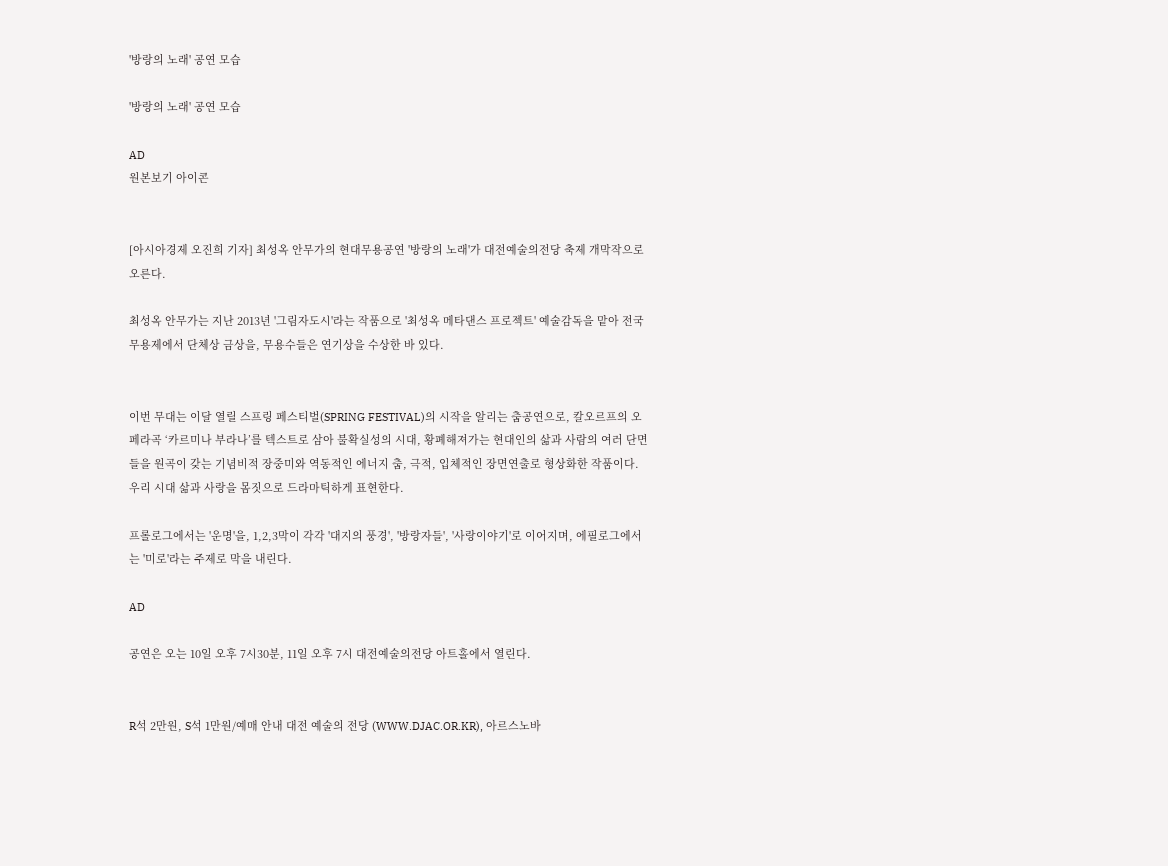'방랑의 노래' 공연 모습

'방랑의 노래' 공연 모습

AD
원본보기 아이콘


[아시아경제 오진희 기자] 최성옥 안무가의 현대무용공연 '방랑의 노래'가 대전예술의전당 축제 개막작으로 오른다.

최성옥 안무가는 지난 2013년 '그림자도시'라는 작품으로 '최성옥 메타댄스 프로젝트' 예술감독을 맡아 전국무용제에서 단체상 금상을, 무용수들은 연기상을 수상한 바 있다.


이번 무대는 이달 열릴 스프링 페스티벌(SPRING FESTIVAL)의 시작을 알리는 춤공연으로, 칼오르프의 오페라곡 ‘카르미나 부라나’를 텍스트로 삼아 불확실성의 시대, 황폐해져가는 현대인의 삶과 사람의 여러 단면들을 원곡이 갖는 기념비적 장중미와 역동적인 에너지 춤, 극적, 입체적인 장면연출로 형상화한 작품이다. 우리 시대 삶과 사랑을 몸짓으로 드라마틱하게 표현한다.

프롤로그에서는 '운명'을, 1,2,3막이 각각 '대지의 풍경', '방랑자들', '사랑이야기'로 이어지며, 에필로그에서는 '미로'라는 주제로 막을 내린다.

AD

공연은 오는 10일 오후 7시30분, 11일 오후 7시 대전예술의전당 아트홀에서 열린다.


R석 2만원, S석 1만원/예매 안내 대전 예술의 전당 (WWW.DJAC.OR.KR), 아르스노바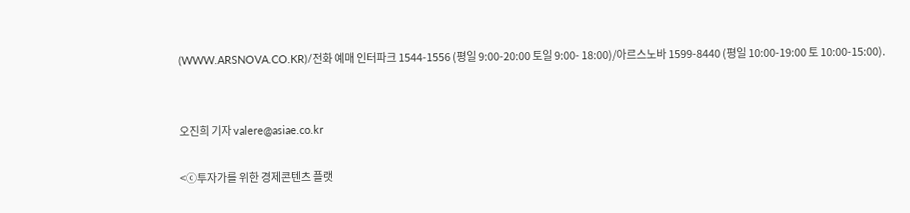(WWW.ARSNOVA.CO.KR)/전화 예매 인터파크 1544-1556 (평일 9:00-20:00 토일 9:00- 18:00)/아르스노바 1599-8440 (평일 10:00-19:00 토 10:00-15:00).


오진희 기자 valere@asiae.co.kr

<ⓒ투자가를 위한 경제콘텐츠 플랫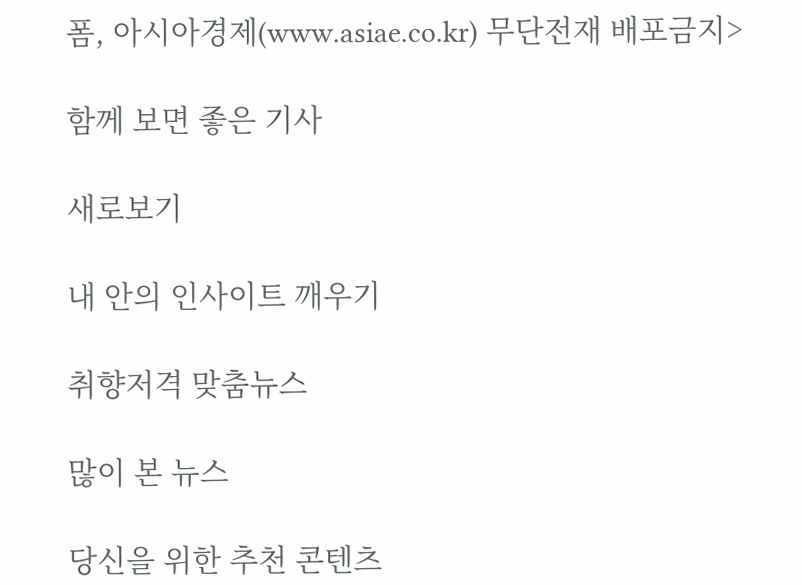폼, 아시아경제(www.asiae.co.kr) 무단전재 배포금지>

함께 보면 좋은 기사

새로보기

내 안의 인사이트 깨우기

취향저격 맞춤뉴스

많이 본 뉴스

당신을 위한 추천 콘텐츠